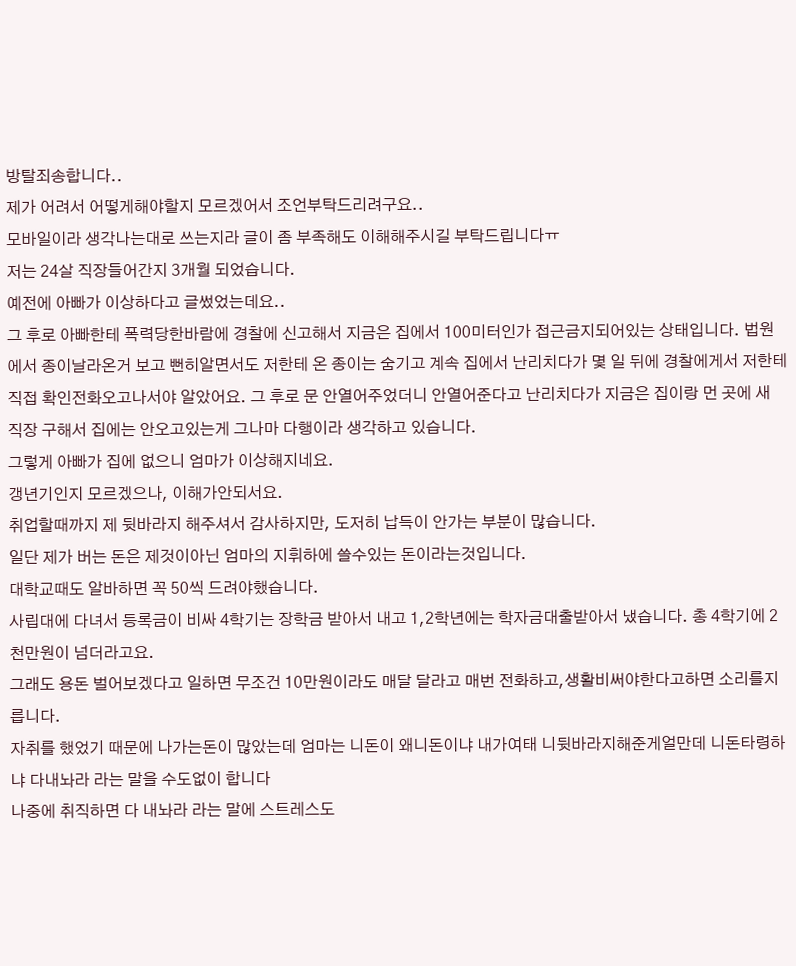방탈죄송합니다..
제가 어려서 어떻게해야할지 모르겠어서 조언부탁드리려구요..
모바일이라 생각나는대로 쓰는지라 글이 좀 부족해도 이해해주시길 부탁드립니다ㅠ
저는 24살 직장들어간지 3개월 되었습니다.
예전에 아빠가 이상하다고 글썼었는데요..
그 후로 아빠한테 폭력당한바람에 경찰에 신고해서 지금은 집에서 100미터인가 접근금지되어있는 상태입니다. 법원에서 종이날라온거 보고 뻔히알면서도 저한테 온 종이는 숨기고 계속 집에서 난리치다가 몇 일 뒤에 경찰에게서 저한테 직접 확인전화오고나서야 알았어요. 그 후로 문 안열어주었더니 안열어준다고 난리치다가 지금은 집이랑 먼 곳에 새 직장 구해서 집에는 안오고있는게 그나마 다행이라 생각하고 있습니다.
그렇게 아빠가 집에 없으니 엄마가 이상해지네요.
갱년기인지 모르겠으나, 이해가안되서요.
취업할때까지 제 뒷바라지 해주셔서 감사하지만, 도저히 납득이 안가는 부분이 많습니다.
일단 제가 버는 돈은 제것이아닌 엄마의 지휘하에 쓸수있는 돈이라는것입니다.
대학교때도 알바하면 꼭 50씩 드려야했습니다.
사립대에 다녀서 등록금이 비싸 4학기는 장학금 받아서 내고 1,2학년에는 학자금대출받아서 냈습니다. 총 4학기에 2천만원이 넘더라고요.
그래도 용돈 벌어보겠다고 일하면 무조건 10만원이라도 매달 달라고 매번 전화하고,생활비써야한다고하면 소리를지릅니다.
자취를 했었기 때문에 나가는돈이 많았는데 엄마는 니돈이 왜니돈이냐 내가여태 니뒷바라지해준게얼만데 니돈타령하냐 다내놔라 라는 말을 수도없이 합니다
나중에 취직하면 다 내놔라 라는 말에 스트레스도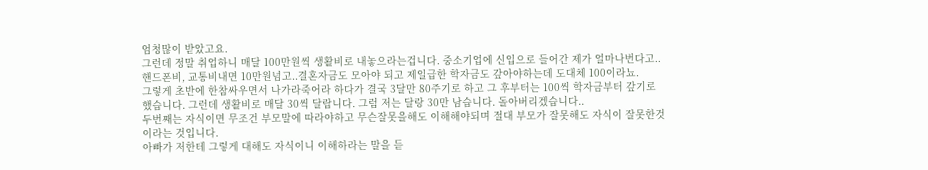엄청많이 받았고요.
그런데 정말 취업하니 매달 100만원씩 생활비로 내놓으라는겁니다. 중소기업에 신입으로 들어간 제가 얼마나번다고..핸드폰비, 교통비내면 10만원넘고..결혼자금도 모아야 되고 제일급한 학자금도 갚아야하는데 도대체 100이라뇨.
그렇게 초반에 한참싸우면서 나가라죽어라 하다가 결국 3달만 80주기로 하고 그 후부터는 100씩 학자금부터 갚기로 했습니다. 그런데 생활비로 매달 30씩 달랍니다. 그럼 저는 달랑 30만 남습니다. 돌아버리겠습니다..
두번째는 자식이면 무조건 부모말에 따라야하고 무슨잘못을해도 이해해야되며 절대 부모가 잘못해도 자식이 잘못한것이라는 것입니다.
아빠가 저한테 그렇게 대해도 자식이니 이해하라는 말을 듣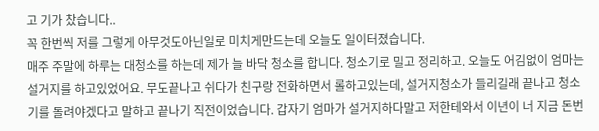고 기가 찼습니다..
꼭 한번씩 저를 그렇게 아무것도아닌일로 미치게만드는데 오늘도 일이터졌습니다.
매주 주말에 하루는 대청소를 하는데 제가 늘 바닥 청소를 합니다. 청소기로 밀고 정리하고. 오늘도 어김없이 엄마는 설거지를 하고있었어요. 무도끝나고 쉬다가 친구랑 전화하면서 롤하고있는데, 설거지청소가 들리길래 끝나고 청소기를 돌려야겠다고 말하고 끝나기 직전이었습니다. 갑자기 엄마가 설거지하다말고 저한테와서 이년이 너 지금 돈번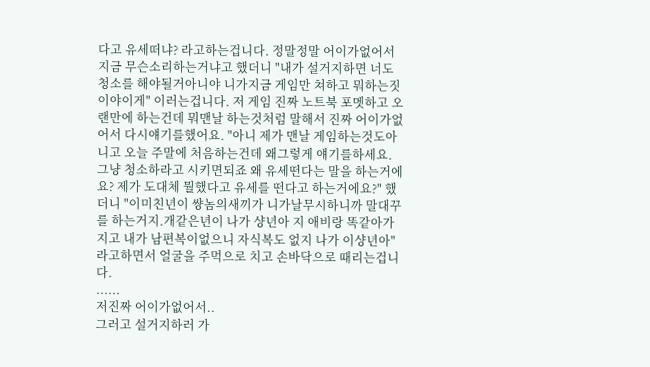다고 유세떠냐? 라고하는겁니다. 정말정말 어이가없어서 지금 무슨소리하는거냐고 했더니 "내가 설거지하면 너도 청소를 해야될거아니야 니가지금 게임만 쳐하고 뭐하는짓이야이게" 이러는겁니다. 저 게임 진짜 노트북 포멧하고 오랜만에 하는건데 뭐맨날 하는것처럼 말해서 진짜 어이가없어서 다시얘기를했어요. "아니 제가 맨날 게임하는것도아니고 오늘 주말에 처음하는건데 왜그렇게 얘기를하세요. 그냥 청소하라고 시키면되죠 왜 유세떤다는 말을 하는거에요? 제가 도대체 뭘했다고 유세를 떤다고 하는거에요?" 했더니 "이미친년이 썅놈의새끼가 니가날무시하니까 말대꾸를 하는거지.개같은년이 나가 샹년아 지 애비랑 똑같아가지고 내가 남편복이없으니 자식복도 없지 나가 이샹년아" 라고하면서 얼굴을 주먹으로 치고 손바닥으로 때리는겁니다.
......
저진짜 어이가없어서..
그러고 설거지하러 가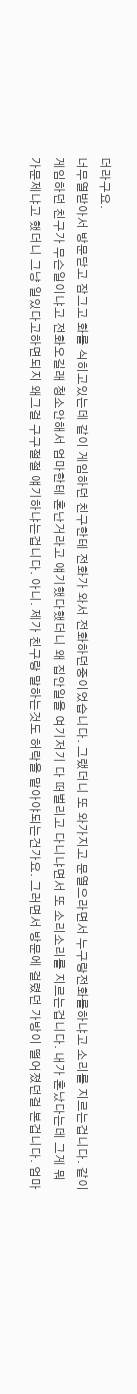더라구요.
너무열받아서 방문닫고 잠그고 화를 식히고있는데 같이 게임하던 친구한테 전화가 와서 전화하던중이었습니다. 그랬더니 또 와가지고 문열으라면서 누구랑전화를하냐고 소리를 지르는겁니다. 같이 게임하던 친구가 무슨일이냐고 전화오길래 청소안해서 엄마한테 혼난거라고 얘기했다했더니 왜 집안일을 여기저기 다 떠벌리고 다니냐면서 또 소리소리를 지르는겁니다. 내가 혼났다는데 그게 뭐가문제냐고 했더니 그냥 일있다고하면되지 왜그걸 구구절절 얘기하냐는겁니다. 아니. 제가 친구랑 말하는것도 허락을 맡아야되는건가요. 그러면서 방문에 걸렸던 가방이 떨어졌던걸 본겁니다. 엄마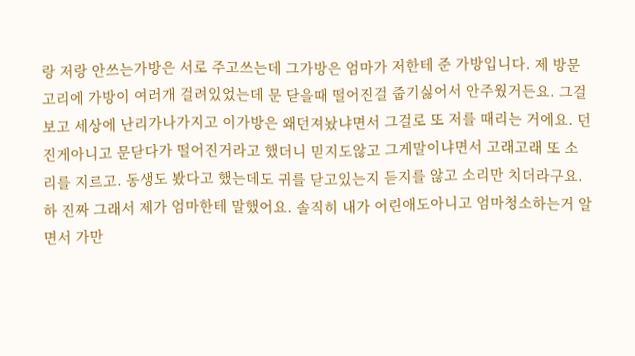랑 저랑 안쓰는가방은 서로 주고쓰는데 그가방은 엄마가 저한테 준 가방입니다. 제 방문고리에 가방이 여러개 걸려있었는데 문 닫을때 떨어진걸 줍기싫어서 안주웠거든요. 그걸보고 세상에 난리가나가지고 이가방은 왜던져놨냐면서 그걸로 또 저를 때리는 거에요. 던진게아니고 문닫다가 떨어진거라고 했더니 믿지도않고 그게말이냐면서 고래고래 또 소리를 지르고. 동생도 봤다고 했는데도 귀를 닫고있는지 듣지를 않고 소리만 치더라구요.
하 진짜 그래서 제가 엄마한테 말했어요. 솔직히 내가 어린애도아니고 엄마청소하는거 알면서 가만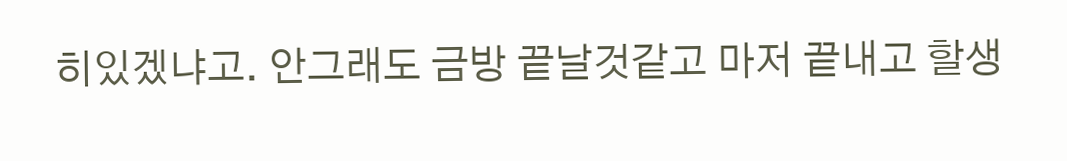히있겠냐고. 안그래도 금방 끝날것같고 마저 끝내고 할생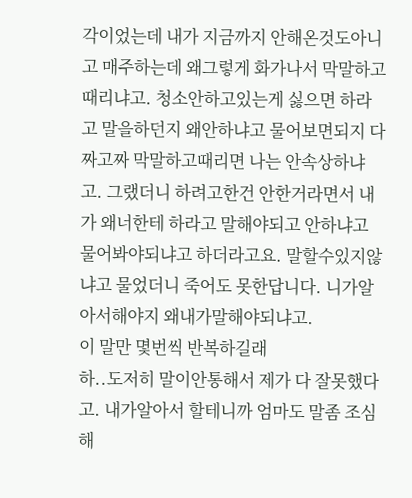각이었는데 내가 지금까지 안해온것도아니고 매주하는데 왜그렇게 화가나서 막말하고 때리냐고. 청소안하고있는게 싫으면 하라고 말을하던지 왜안하냐고 물어보면되지 다짜고짜 막말하고때리면 나는 안속상하냐고. 그랬더니 하려고한건 안한거라면서 내가 왜너한테 하라고 말해야되고 안하냐고 물어봐야되냐고 하더라고요. 말할수있지않냐고 물었더니 죽어도 못한답니다. 니가알아서해야지 왜내가말해야되냐고.
이 말만 몇번씩 반복하길래
하..도저히 말이안통해서 제가 다 잘못했다고. 내가알아서 할테니까 엄마도 말좀 조심해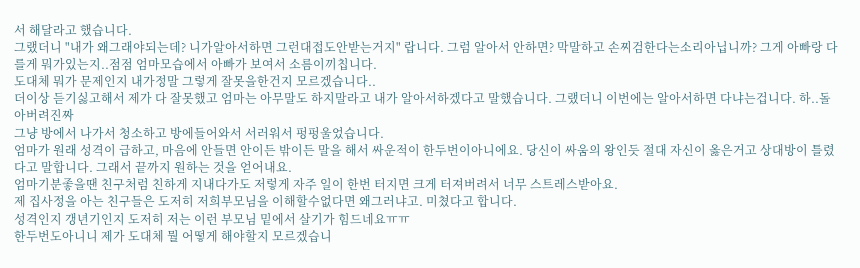서 해달라고 했습니다.
그랬더니 "내가 왜그래야되는데? 니가알아서하면 그런대접도안받는거지" 랍니다. 그럼 알아서 안하면? 막말하고 손찌검한다는소리아닙니까? 그게 아빠랑 다를게 뭐가있는지..점점 엄마모습에서 아빠가 보여서 소름이끼칩니다.
도대체 뭐가 문제인지 내가정말 그렇게 잘못을한건지 모르겠습니다..
더이상 듣기싫고해서 제가 다 잘못했고 엄마는 아무말도 하지말라고 내가 알아서하겠다고 말했습니다. 그랬더니 이번에는 알아서하면 다냐는겁니다. 하..돌아버려진짜
그냥 방에서 나가서 청소하고 방에들어와서 서러워서 펑펑울었습니다.
엄마가 원래 성격이 급하고, 마음에 안들면 안이든 밖이든 말을 해서 싸운적이 한두번이아니에요. 당신이 싸움의 왕인듯 절대 자신이 옳은거고 상대방이 틀렸다고 말합니다. 그래서 끝까지 원하는 것을 얻어내요.
엄마기분좋을땐 친구처럼 친하게 지내다가도 저렇게 자주 일이 한번 터지면 크게 터져버려서 너무 스트레스받아요.
제 집사정을 아는 친구들은 도저히 저희부모님을 이해할수없다면 왜그러냐고. 미쳤다고 합니다.
성격인지 갱년기인지 도저히 저는 이런 부모님 밑에서 살기가 힘드네요ㅠㅠ
한두번도아니니 제가 도대체 뭘 어떻게 해야할지 모르겠습니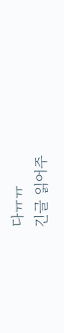다ㅠㅠ
긴글 읽어주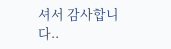셔서 감사합니다..